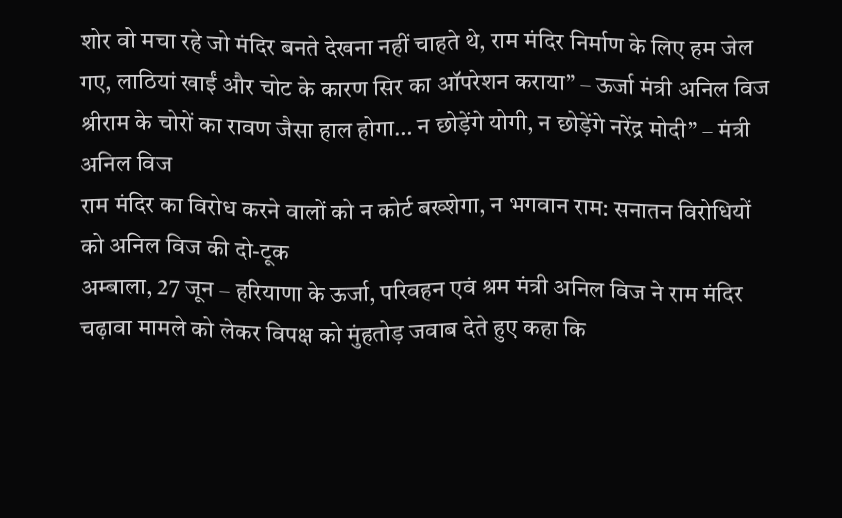शोर वो मचा रहे जो मंदिर बनते देखना नहीं चाहते थे, राम मंदिर निर्माण के लिए हम जेल गए, लाठियां खाईं और चोट के कारण सिर का ऑपरेशन कराया” – ऊर्जा मंत्री अनिल विज
श्रीराम के चोरों का रावण जैसा हाल होगा… न छोड़ेंगे योगी, न छोड़ेंगे नरेंद्र मोदी” – मंत्री अनिल विज
राम मंदिर का विरोध करने वालों को न कोर्ट बख्शेगा, न भगवान राम: सनातन विरोधियों को अनिल विज की दो-टूक
अम्बाला, 27 जून – हरियाणा के ऊर्जा, परिवहन एवं श्रम मंत्री अनिल विज ने राम मंदिर चढ़ावा मामले को लेकर विपक्ष को मुंहतोड़ जवाब देते हुए कहा कि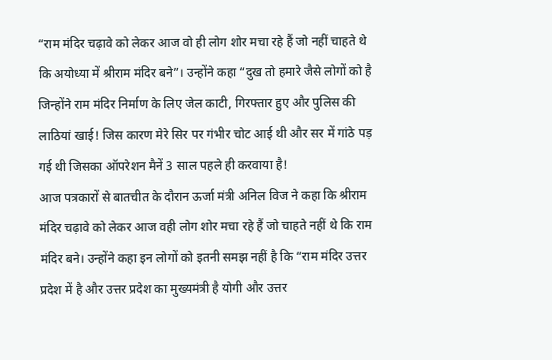“राम मंदिर चढ़ावे को लेकर आज वो ही लोग शोर मचा रहे हैं जो नहीं चाहते थे कि अयोध्या में श्रीराम मंदिर बने”। उन्होंने कहा “दुख तो हमारे जैसे लोगों को है जिन्होंने राम मंदिर निर्माण के लिए जेल काटी, गिरफ्तार हुए और पुलिस की लाठियां खाई! जिस कारण मेरे सिर पर गंभीर चोट आई थी और सर में गांठे पड़ गई थी जिसका ऑपरेशन मैनें 3 साल पहले ही करवाया है!
आज पत्रकारों से बातचीत के दौरान ऊर्जा मंत्री अनिल विज ने कहा कि श्रीराम मंदिर चढ़ावे को लेकर आज वही लोग शोर मचा रहे हैं जो चाहते नहीं थे कि राम मंदिर बने। उन्होंने कहा इन लोगों को इतनी समझ नहीं है कि “राम मंदिर उत्तर प्रदेश में है और उत्तर प्रदेश का मुख्यमंत्री है योगी और उत्तर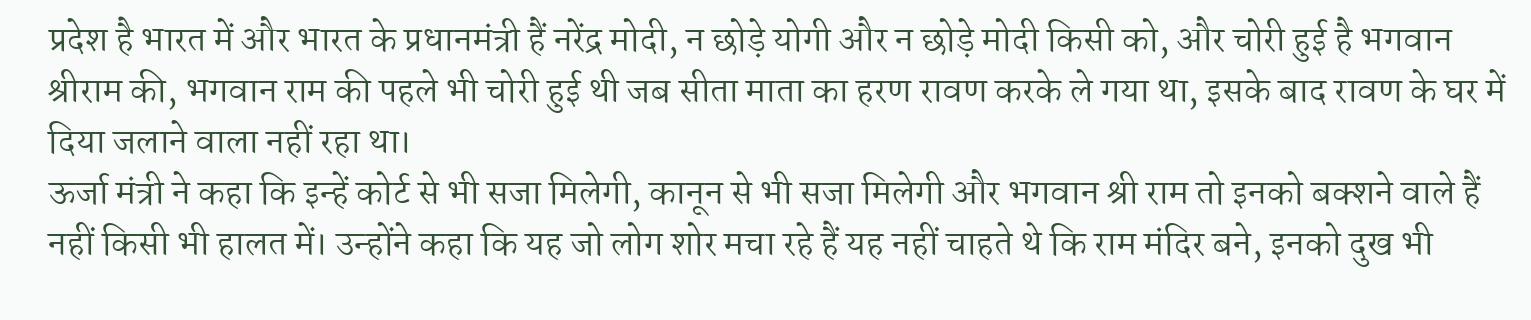प्रदेश है भारत में और भारत के प्रधानमंत्री हैं नरेंद्र मोदी, न छोड़े योगी और न छोड़े मोदी किसी को, और चोरी हुई है भगवान श्रीराम की, भगवान राम की पहले भी चोरी हुई थी जब सीता माता का हरण रावण करके ले गया था, इसके बाद रावण के घर में दिया जलाने वाला नहीं रहा था।
ऊर्जा मंत्री ने कहा कि इन्हें कोर्ट से भी सजा मिलेगी, कानून से भी सजा मिलेगी और भगवान श्री राम तो इनको बक्शने वाले हैं नहीं किसी भी हालत में। उन्होंने कहा कि यह जो लोग शोर मचा रहे हैं यह नहीं चाहते थे कि राम मंदिर बने, इनको दुख भी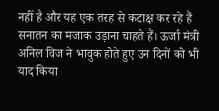नहीं है और यह एक तरह से कटाक्ष कर रहे हैं सनातन का मजाक उड़ाना चाहते हैं। ऊर्जा मंत्री अनिल विज ने भावुक होते हुए उन दिनों को भी याद किया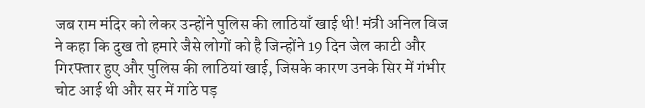जब राम मंदिर को लेकर उन्होंने पुलिस की लाठियाँ खाई थी! मंत्री अनिल विज ने कहा कि दुख तो हमारे जैसे लोगों को है जिन्होंने 19 दिन जेल काटी और गिरफ्तार हुए और पुलिस की लाठियां खाई, जिसके कारण उनके सिर में गंभीर चोट आई थी और सर में गांठे पड़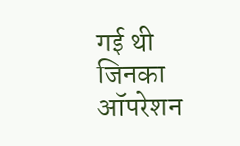गई थी जिनका ऑपरेशन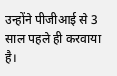उन्होंने पीजीआई से 3 साल पहले ही करवाया है।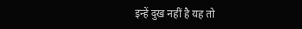इन्हें दुख नहीं है यह तो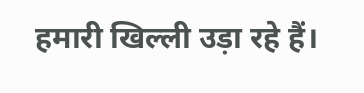हमारी खिल्ली उड़ा रहे हैं।